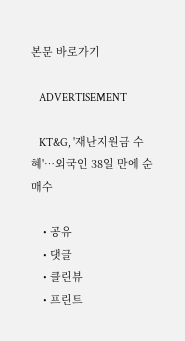본문 바로가기

    ADVERTISEMENT

    KT&G, '재난지원금 수혜'…외국인 38일 만에 순매수

    • 공유
    • 댓글
    • 클린뷰
    • 프린트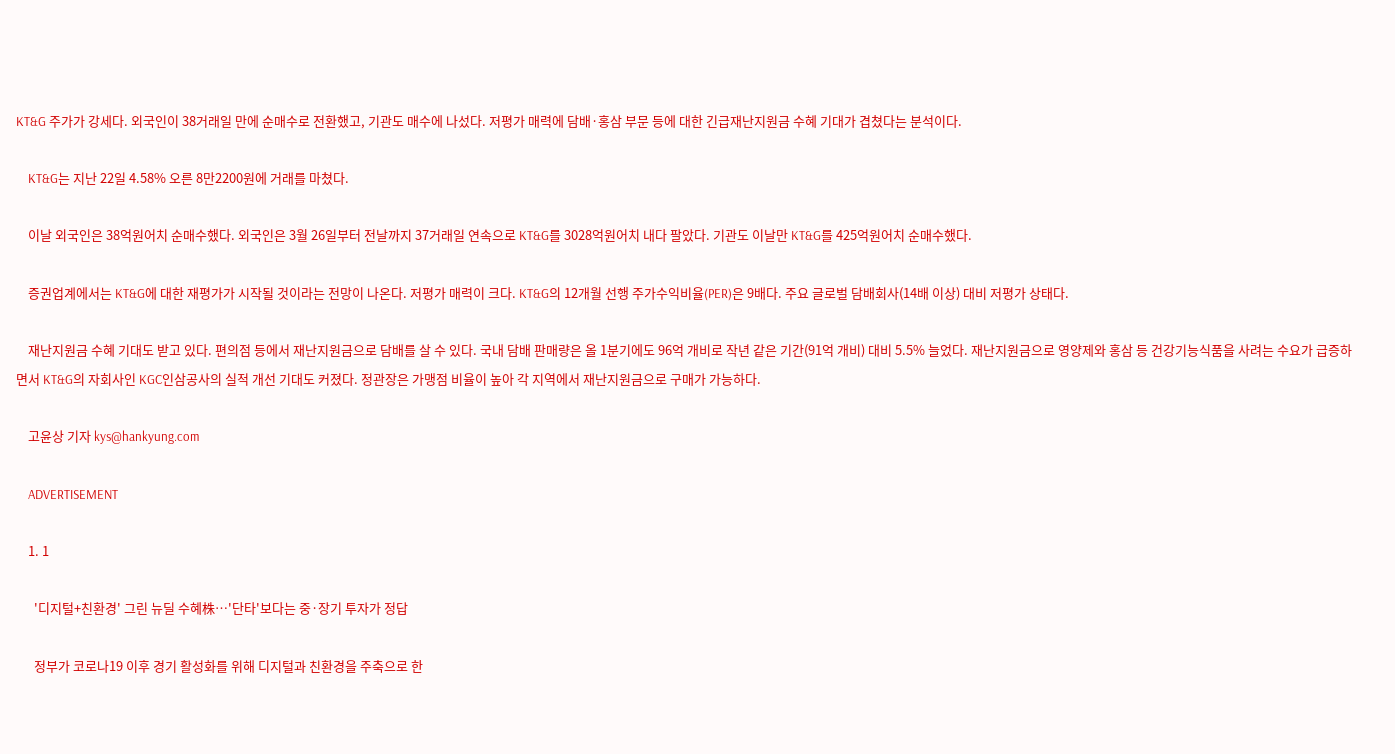KT&G 주가가 강세다. 외국인이 38거래일 만에 순매수로 전환했고, 기관도 매수에 나섰다. 저평가 매력에 담배·홍삼 부문 등에 대한 긴급재난지원금 수혜 기대가 겹쳤다는 분석이다.

    KT&G는 지난 22일 4.58% 오른 8만2200원에 거래를 마쳤다.

    이날 외국인은 38억원어치 순매수했다. 외국인은 3월 26일부터 전날까지 37거래일 연속으로 KT&G를 3028억원어치 내다 팔았다. 기관도 이날만 KT&G를 425억원어치 순매수했다.

    증권업계에서는 KT&G에 대한 재평가가 시작될 것이라는 전망이 나온다. 저평가 매력이 크다. KT&G의 12개월 선행 주가수익비율(PER)은 9배다. 주요 글로벌 담배회사(14배 이상) 대비 저평가 상태다.

    재난지원금 수혜 기대도 받고 있다. 편의점 등에서 재난지원금으로 담배를 살 수 있다. 국내 담배 판매량은 올 1분기에도 96억 개비로 작년 같은 기간(91억 개비) 대비 5.5% 늘었다. 재난지원금으로 영양제와 홍삼 등 건강기능식품을 사려는 수요가 급증하면서 KT&G의 자회사인 KGC인삼공사의 실적 개선 기대도 커졌다. 정관장은 가맹점 비율이 높아 각 지역에서 재난지원금으로 구매가 가능하다.

    고윤상 기자 kys@hankyung.com

    ADVERTISEMENT

    1. 1

      '디지털+친환경' 그린 뉴딜 수혜株…'단타'보다는 중·장기 투자가 정답

      정부가 코로나19 이후 경기 활성화를 위해 디지털과 친환경을 주축으로 한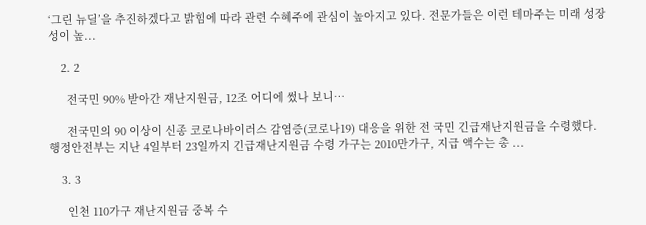‘그린 뉴딜’을 추진하겠다고 밝힘에 따라 관련 수혜주에 관심이 높아지고 있다. 전문가들은 이런 테마주는 미래 성장성이 높...

    2. 2

      전국민 90% 받아간 재난지원금, 12조 어디에 썼나 보니…

      전국민의 90 이상이 신종 코로나바이러스 감염증(코로나19) 대응을 위한 전 국민 긴급재난지원금을 수령했다. 행정안전부는 지난 4일부터 23일까지 긴급재난지원금 수령 가구는 2010만가구, 지급 액수는 총 ...

    3. 3

      인천 110가구 재난지원금 중복 수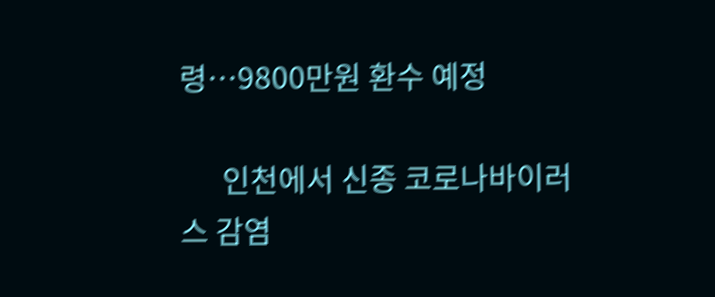령…9800만원 환수 예정

      인천에서 신종 코로나바이러스 감염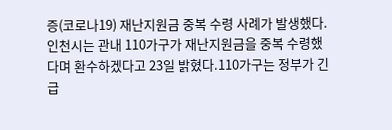증(코로나19) 재난지원금 중복 수령 사례가 발생했다.인천시는 관내 110가구가 재난지원금을 중복 수령했다며 환수하겠다고 23일 밝혔다.110가구는 정부가 긴급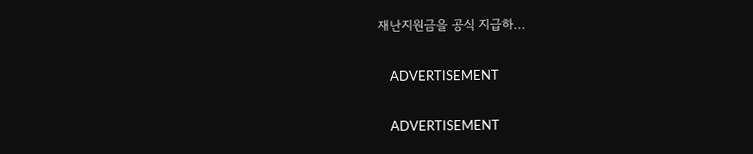재난지원금을 공식 지급하...

    ADVERTISEMENT

    ADVERTISEMENT